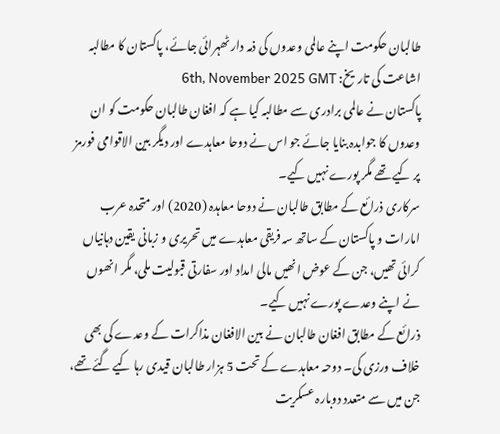طالبان حکومت اپنے عالمی وعدوں کی ذمہ دار ٹھہرائی جائے، پاکستان کا مطالبہ
اشاعت کی تاریخ: 6th, November 2025 GMT
پاکستان نے عالمی برادری سے مطالبہ کیا ہے کہ افغان طالبان حکومت کو ان وعدوں کا جوابدہ بنایا جائے جو اس نے دوحا معاہدے اور دیگر بین الاقوامی فورمز پر کیے تھے مگر پورے نہیں کیے۔
سرکاری ذرائع کے مطابق طالبان نے دوحا معاہدہ (2020) اور متحدہ عرب امارات و پاکستان کے ساتھ سہ فریقی معاہدے میں تحریری و زبانی یقین دہانیاں کرائی تھیں، جن کے عوض انھیں مالی امداد اور سفارتی قبولیت ملی، مگر انھوں نے اپنے وعدے پورے نہیں کیے۔
ذرائع کے مطابق افغان طالبان نے بین الافغان مذاکرات کے وعدے کی بھی خلاف ورزی کی۔ دوحہ معاہدے کے تحت 5 ہزار طالبان قیدی رہا کیے گئے تھے، جن میں سے متعدد دوبارہ عسکریت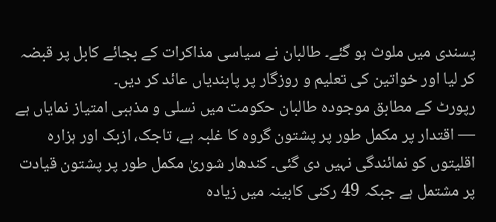پسندی میں ملوث ہو گئے۔ طالبان نے سیاسی مذاکرات کے بجائے کابل پر قبضہ کر لیا اور خواتین کی تعلیم و روزگار پر پابندیاں عائد کر دیں۔
رپورٹ کے مطابق موجودہ طالبان حکومت میں نسلی و مذہبی امتیاز نمایاں ہے — اقتدار پر مکمل طور پر پشتون گروہ کا غلبہ ہے، تاجک، ازبک اور ہزارہ اقلیتوں کو نمائندگی نہیں دی گئی۔ کندهار شوریٰ مکمل طور پر پشتون قیادت پر مشتمل ہے جبکہ 49 رکنی کابینہ میں زیادہ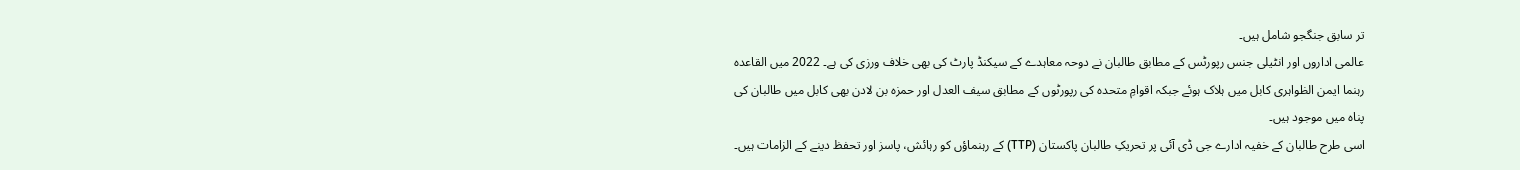تر سابق جنگجو شامل ہیں۔
عالمی اداروں اور انٹیلی جنس رپورٹس کے مطابق طالبان نے دوحہ معاہدے کے سیکنڈ پارٹ کی بھی خلاف ورزی کی ہے۔ 2022 میں القاعدہ رہنما ایمن الظواہری کابل میں ہلاک ہوئے جبکہ اقوامِ متحدہ کی رپورٹوں کے مطابق سیف العدل اور حمزہ بن لادن بھی کابل میں طالبان کی پناہ میں موجود ہیں۔
اسی طرح طالبان کے خفیہ ادارے جی ڈی آئی پر تحریکِ طالبان پاکستان (TTP) کے رہنماؤں کو رہائش، پاسز اور تحفظ دینے کے الزامات ہیں۔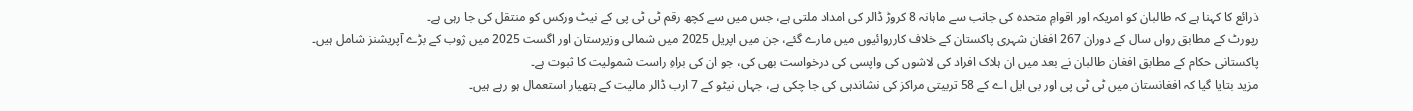ذرائع کا کہنا ہے کہ طالبان کو امریکہ اور اقوامِ متحدہ کی جانب سے ماہانہ 8 کروڑ ڈالر کی امداد ملتی ہے، جس میں سے کچھ رقم ٹی ٹی پی کے نیٹ ورکس کو منتقل کی جا رہی ہے۔
رپورٹ کے مطابق رواں سال کے دوران 267 افغان شہری پاکستان کے خلاف کارروائیوں میں مارے گئے، جن میں اپریل 2025 میں شمالی وزیرستان اور اگست 2025 میں ژوب کے بڑے آپریشنز شامل ہیں۔
پاکستانی حکام کے مطابق افغان طالبان نے بعد میں ان ہلاک افراد کی لاشوں کی واپسی کی درخواست بھی کی، جو ان کی براہِ راست شمولیت کا ثبوت ہے۔
مزید بتایا گیا کہ افغانستان میں ٹی ٹی پی اور بی ایل اے کے 58 تربیتی مراکز کی نشاندہی کی جا چکی ہے، جہاں نیٹو کے 7 ارب ڈالر مالیت کے ہتھیار استعمال ہو رہے ہیں۔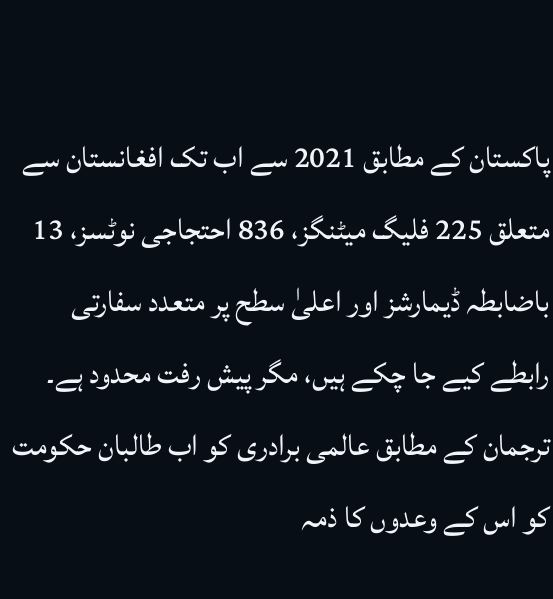پاکستان کے مطابق 2021 سے اب تک افغانستان سے متعلق 225 فلیگ میٹنگز، 836 احتجاجی نوٹسز، 13 باضابطہ ڈیمارشز اور اعلیٰ سطح پر متعدد سفارتی رابطے کیے جا چکے ہیں، مگر پیش رفت محدود ہے۔
ترجمان کے مطابق عالمی برادری کو اب طالبان حکومت کو اس کے وعدوں کا ذمہ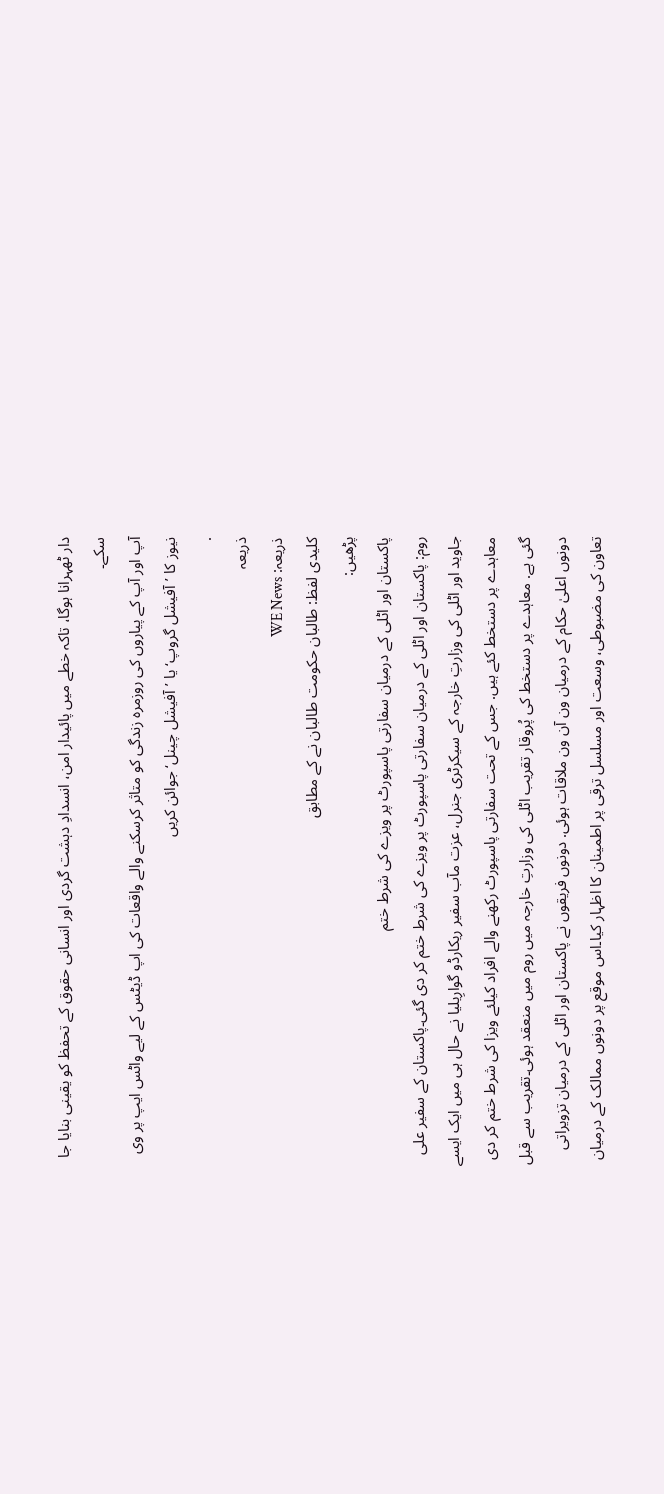دار ٹھہرانا ہوگا، تاکہ خطے میں پائیدار امن، انسدادِ دہشت گردی اور انسانی حقوق کے تحفظ کو یقینی بنایا جا سکے۔
آپ اور آپ کے پیاروں کی روزمرہ زندگی کو متاثر کرسکنے والے واقعات کی اپ ڈیٹس کے لیے واٹس ایپ پر وی نیوز کا ’آفیشل گروپ‘ یا ’آفیشل چینل‘ جوائن کریں
.
ذریعہ
ذریعہ: WE News
کلیدی لفظ: طالبان حکومت طالبان نے کے مطابق
پڑھیں:
پاکستان اور اٹلی کے درمیان سفارتی پاسپورٹ پر ویزے کی شرط ختم
روم: پاکستان اور اٹلی کے درمیان سفارتی پاسپورٹ پر ویزے کی شرط ختم کر دی گئی۔پاکستان کے سفیر علی جاوید اور اٹلی کی وزارتِ خارجہ کے سیکرٹری جنرل، عزت مآب سفیر ریکارڈو گوارِیلیا نے حال ہی میں ایک ایسے معاہدے پر دستخط کئے ہیں. جس کے تحت سفارتی پاسپورٹ رکھنے والے افراد کیلئے ویزا کی شرط ختم کر دی گئی ہے. معاہدے پر دستخط کی پُروقار تقریب اٹلی کی وزارتِ خارجہ میں روم میں منعقد ہوئی۔تقریب سے قبل دونوں اعلیٰ حکام کے درمیان ون آن ون ملاقات ہوئی. دونوں فریقوں نے پاکستان اور اٹلی کے درمیان تزویراتی تعاون کی مضبوطی، وسعت اور مسلسل ترقی پر اطمینان کا اظہار کیا۔اس موقع پر دونوں ممالک کے درمیان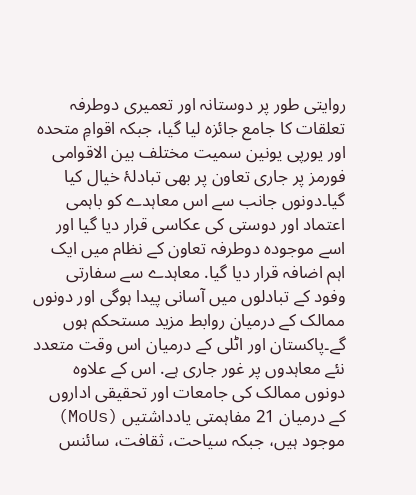روایتی طور پر دوستانہ اور تعمیری دوطرفہ تعلقات کا جامع جائزہ لیا گیا، جبکہ اقوامِ متحدہ اور یورپی یونین سمیت مختلف بین الاقوامی فورمز پر جاری تعاون پر بھی تبادلۂ خیال کیا گیا۔دونوں جانب سے اس معاہدے کو باہمی اعتماد اور دوستی کی عکاسی قرار دیا گیا اور اسے موجودہ دوطرفہ تعاون کے نظام میں ایک اہم اضافہ قرار دیا گیا. معاہدے سے سفارتی وفود کے تبادلوں میں آسانی پیدا ہوگی اور دونوں ممالک کے درمیان روابط مزید مستحکم ہوں گے۔پاکستان اور اٹلی کے درمیان اس وقت متعدد نئے معاہدوں پر غور جاری ہے. اس کے علاوہ دونوں ممالک کی جامعات اور تحقیقی اداروں کے درمیان 21 مفاہمتی یادداشتیں (MoUs) موجود ہیں، جبکہ سیاحت، ثقافت، سائنس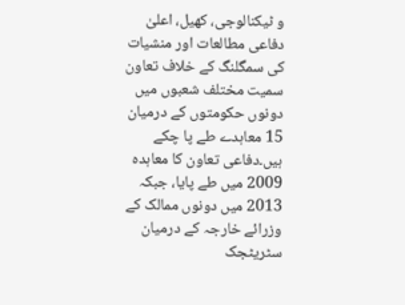و ٹیکنالوجی، کھیل، اعلیٰ دفاعی مطالعات اور منشیات کی سمگلنگ کے خلاف تعاون سمیت مختلف شعبوں میں دونوں حکومتوں کے درمیان 15 معاہدے طے پا چکے ہیں۔دفاعی تعاون کا معاہدہ 2009 میں طے پایا، جبکہ 2013 میں دونوں ممالک کے وزرائے خارجہ کے درمیان سٹریٹجک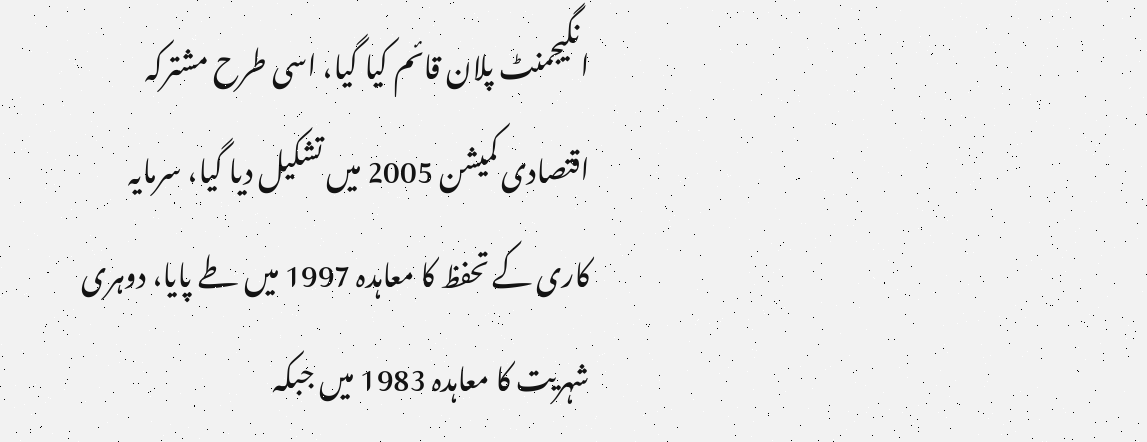انگیجمنٹ پلان قائم کیا گیا، اسی طرح مشترکہ اقتصادی کمیشن 2005 میں تشکیل دیا گیا، سرمایہ کاری کے تحفظ کا معاہدہ 1997 میں طے پایا، دوہری شہریت کا معاہدہ 1983 میں جبکہ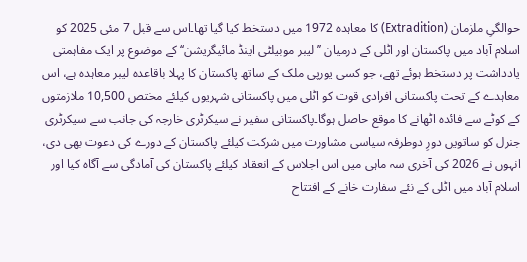حوالگیِ ملزمان (Extradition) کا معاہدہ 1972 میں دستخط کیا گیا تھا۔اس سے قبل 7 مئی 2025 کو اسلام آباد میں پاکستان اور اٹلی کے درمیان ’’لیبر موبیلٹی اینڈ مائیگریشن‘‘ کے موضوع پر ایک مفاہمتی یادداشت پر دستخط ہوئے تھے، جو کسی یورپی ملک کے ساتھ پاکستان کا پہلا باقاعدہ لیبر معاہدہ ہے، اس معاہدے کے تحت پاکستانی افرادی قوت کو اٹلی میں پاکستانی شہریوں کیلئے مختص 10,500 ملازمتوں کے کوٹے سے فائدہ اٹھانے کا موقع حاصل ہوگا۔پاکستانی سفیر نے سیکرٹری خارجہ کی جانب سے سیکرٹری جنرل کو ساتویں دورِ دوطرفہ سیاسی مشاورت میں شرکت کیلئے پاکستان کے دورے کی دعوت بھی دی، انہوں نے 2026 کی آخری سہ ماہی میں اس اجلاس کے انعقاد کیلئے پاکستان کی آمادگی سے آگاہ کیا اور اسلام آباد میں اٹلی کے نئے سفارت خانے کے افتتاح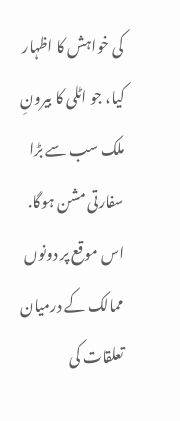کی خواہش کا اظہار کیا، جو اٹلی کا بیرونِ ملک سب سے بڑا سفارتی مشن ہوگا. اس موقع پر دونوں ممالک کے درمیان تعلقات کی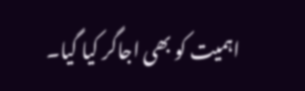اہمیت کو بھی اجاگر کیا گیا۔